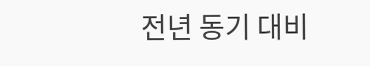전년 동기 대비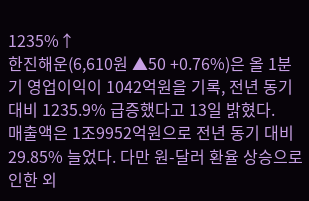1235%↑
한진해운(6,610원 ▲50 +0.76%)은 올 1분기 영업이익이 1042억원을 기록, 전년 동기대비 1235.9% 급증했다고 13일 밝혔다.
매출액은 1조9952억원으로 전년 동기 대비 29.85% 늘었다. 다만 원-달러 환율 상승으로 인한 외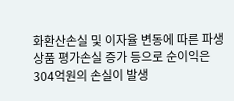화환산손실 및 이자율 변동에 따른 파생상품 평가손실 증가 등으로 순이익은 304억원의 손실이 발생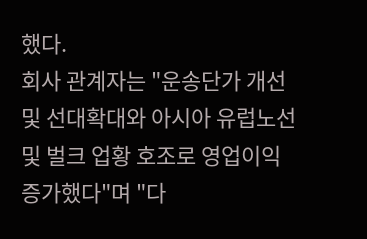했다.
회사 관계자는 "운송단가 개선 및 선대확대와 아시아 유럽노선 및 벌크 업황 호조로 영업이익 증가했다"며 "다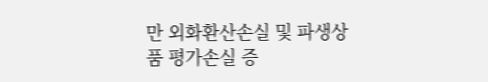만 외화환산손실 및 파생상품 평가손실 증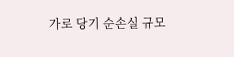가로 당기 순손실 규모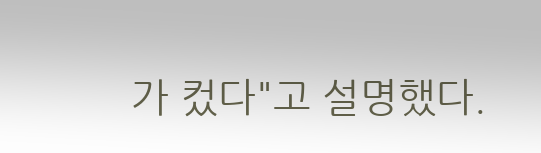가 컸다"고 설명했다.